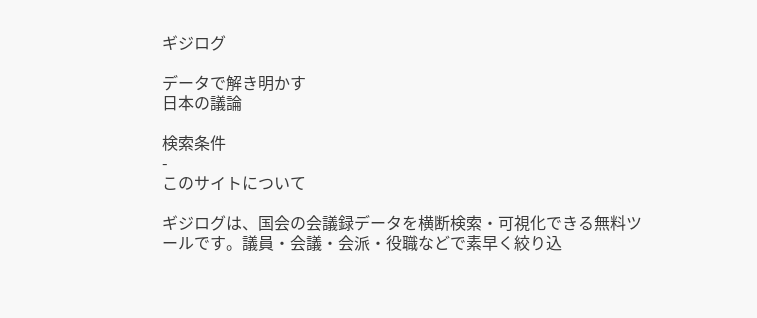ギジログ

データで解き明かす
日本の議論

検索条件
-
このサイトについて

ギジログは、国会の会議録データを横断検索・可視化できる無料ツールです。議員・会議・会派・役職などで素早く絞り込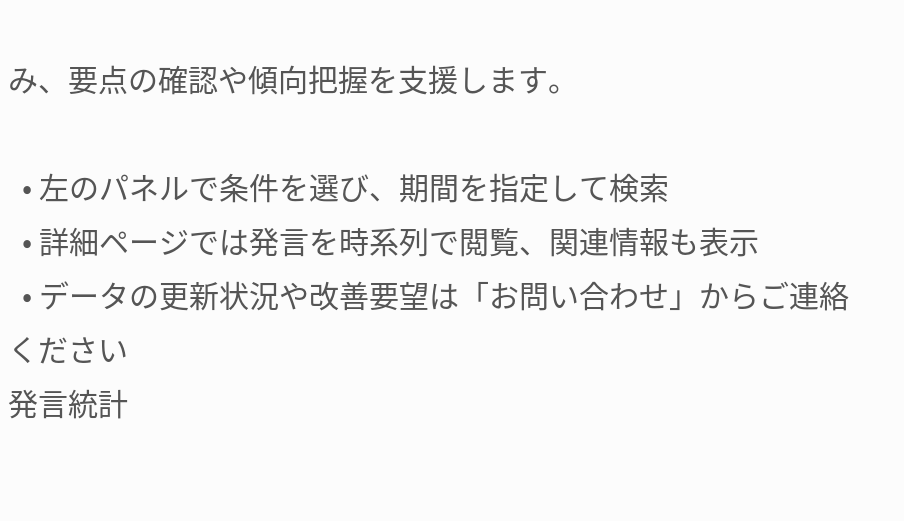み、要点の確認や傾向把握を支援します。

  • 左のパネルで条件を選び、期間を指定して検索
  • 詳細ページでは発言を時系列で閲覧、関連情報も表示
  • データの更新状況や改善要望は「お問い合わせ」からご連絡ください
発言統計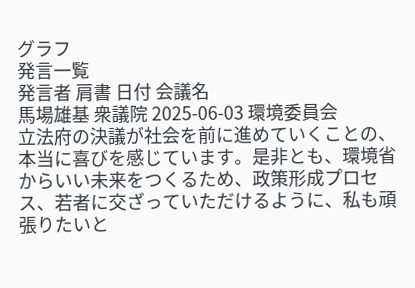グラフ
発言一覧
発言者 肩書 日付 会議名
馬場雄基 衆議院 2025-06-03 環境委員会
立法府の決議が社会を前に進めていくことの、本当に喜びを感じています。是非とも、環境省からいい未来をつくるため、政策形成プロセス、若者に交ざっていただけるように、私も頑張りたいと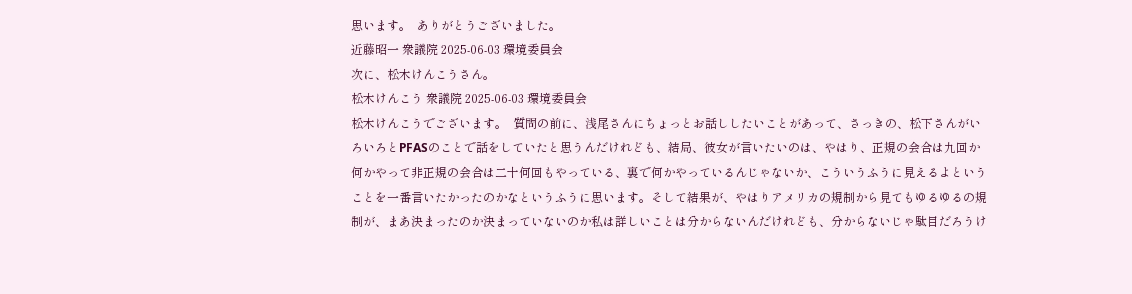思います。  ありがとうございました。
近藤昭一 衆議院 2025-06-03 環境委員会
次に、松木けんこうさん。
松木けんこう 衆議院 2025-06-03 環境委員会
松木けんこうでございます。  質問の前に、浅尾さんにちょっとお話ししたいことがあって、さっきの、松下さんがいろいろとPFASのことで話をしていたと思うんだけれども、結局、彼女が言いたいのは、やはり、正規の会合は九回か何かやって非正規の会合は二十何回もやっている、裏で何かやっているんじゃないか、こういうふうに見えるよということを一番言いたかったのかなというふうに思います。そして結果が、やはりアメリカの規制から見てもゆるゆるの規制が、まあ決まったのか決まっていないのか私は詳しいことは分からないんだけれども、分からないじゃ駄目だろうけ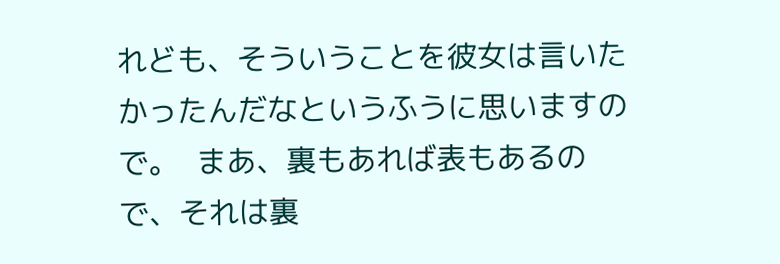れども、そういうことを彼女は言いたかったんだなというふうに思いますので。  まあ、裏もあれば表もあるので、それは裏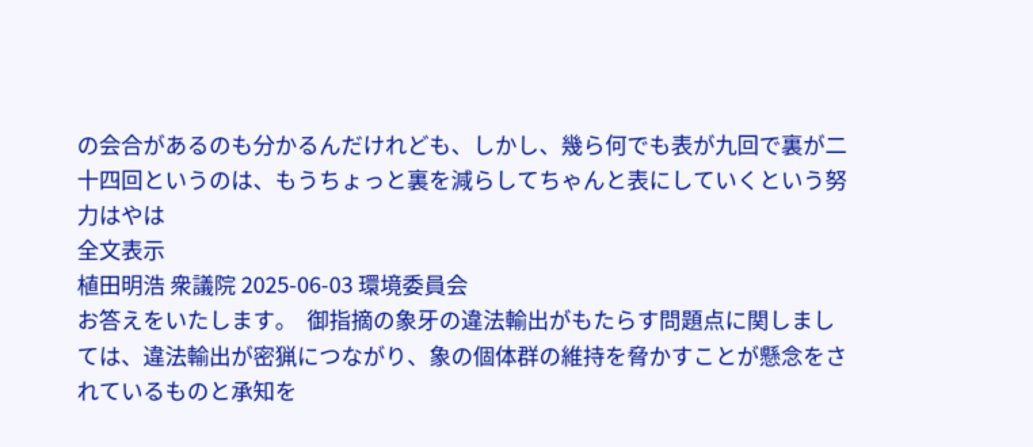の会合があるのも分かるんだけれども、しかし、幾ら何でも表が九回で裏が二十四回というのは、もうちょっと裏を減らしてちゃんと表にしていくという努力はやは
全文表示
植田明浩 衆議院 2025-06-03 環境委員会
お答えをいたします。  御指摘の象牙の違法輸出がもたらす問題点に関しましては、違法輸出が密猟につながり、象の個体群の維持を脅かすことが懸念をされているものと承知を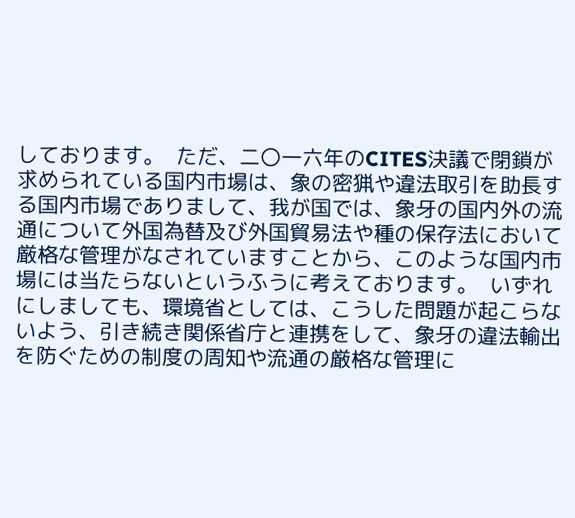しております。  ただ、二〇一六年のCITES決議で閉鎖が求められている国内市場は、象の密猟や違法取引を助長する国内市場でありまして、我が国では、象牙の国内外の流通について外国為替及び外国貿易法や種の保存法において厳格な管理がなされていますことから、このような国内市場には当たらないというふうに考えております。  いずれにしましても、環境省としては、こうした問題が起こらないよう、引き続き関係省庁と連携をして、象牙の違法輸出を防ぐための制度の周知や流通の厳格な管理に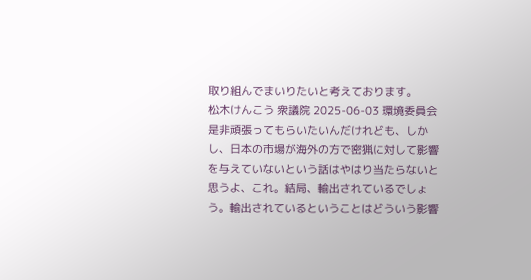取り組んでまいりたいと考えております。
松木けんこう 衆議院 2025-06-03 環境委員会
是非頑張ってもらいたいんだけれども、しかし、日本の市場が海外の方で密猟に対して影響を与えていないという話はやはり当たらないと思うよ、これ。結局、輸出されているでしょう。輸出されているということはどういう影響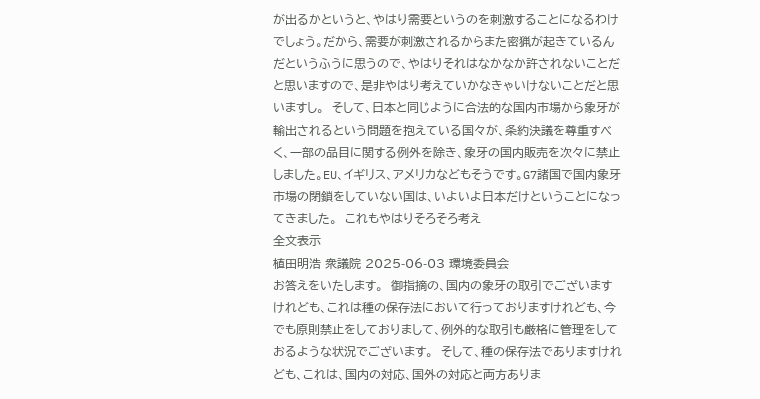が出るかというと、やはり需要というのを刺激することになるわけでしょう。だから、需要が刺激されるからまた密猟が起きているんだというふうに思うので、やはりそれはなかなか許されないことだと思いますので、是非やはり考えていかなきゃいけないことだと思いますし。  そして、日本と同じように合法的な国内市場から象牙が輸出されるという問題を抱えている国々が、条約決議を尊重すべく、一部の品目に関する例外を除き、象牙の国内販売を次々に禁止しました。EU、イギリス、アメリカなどもそうです。G7諸国で国内象牙市場の閉鎖をしていない国は、いよいよ日本だけということになってきました。  これもやはりそろそろ考え
全文表示
植田明浩 衆議院 2025-06-03 環境委員会
お答えをいたします。  御指摘の、国内の象牙の取引でございますけれども、これは種の保存法において行っておりますけれども、今でも原則禁止をしておりまして、例外的な取引も厳格に管理をしておるような状況でございます。  そして、種の保存法でありますけれども、これは、国内の対応、国外の対応と両方ありま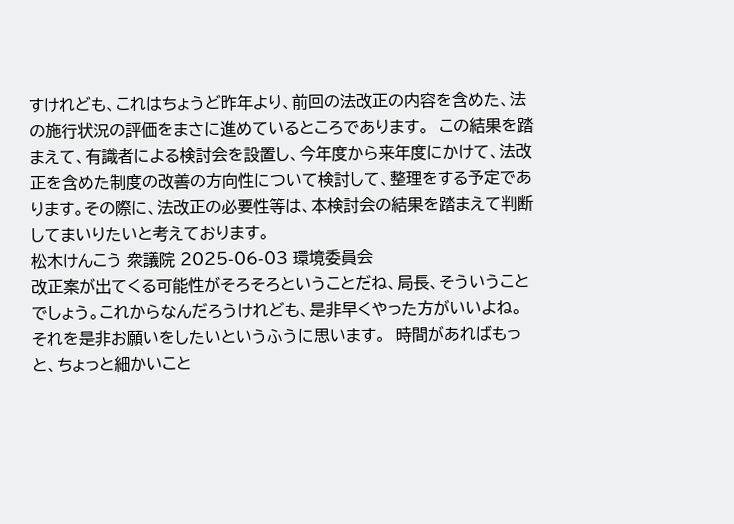すけれども、これはちょうど昨年より、前回の法改正の内容を含めた、法の施行状況の評価をまさに進めているところであります。  この結果を踏まえて、有識者による検討会を設置し、今年度から来年度にかけて、法改正を含めた制度の改善の方向性について検討して、整理をする予定であります。その際に、法改正の必要性等は、本検討会の結果を踏まえて判断してまいりたいと考えております。
松木けんこう 衆議院 2025-06-03 環境委員会
改正案が出てくる可能性がそろそろということだね、局長、そういうことでしょう。これからなんだろうけれども、是非早くやった方がいいよね。それを是非お願いをしたいというふうに思います。  時間があればもっと、ちょっと細かいこと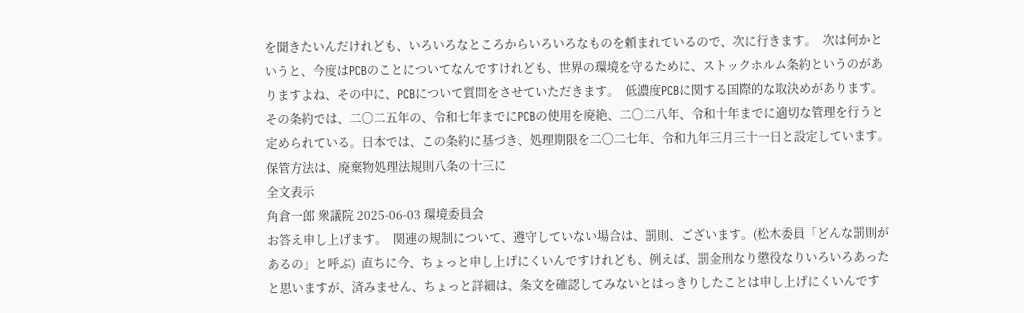を聞きたいんだけれども、いろいろなところからいろいろなものを頼まれているので、次に行きます。  次は何かというと、今度はPCBのことについてなんですけれども、世界の環境を守るために、ストックホルム条約というのがありますよね、その中に、PCBについて質問をさせていただきます。  低濃度PCBに関する国際的な取決めがあります。その条約では、二〇二五年の、令和七年までにPCBの使用を廃絶、二〇二八年、令和十年までに適切な管理を行うと定められている。日本では、この条約に基づき、処理期限を二〇二七年、令和九年三月三十一日と設定しています。保管方法は、廃棄物処理法規則八条の十三に
全文表示
角倉一郎 衆議院 2025-06-03 環境委員会
お答え申し上げます。  関連の規制について、遵守していない場合は、罰則、ございます。(松木委員「どんな罰則があるの」と呼ぶ)  直ちに今、ちょっと申し上げにくいんですけれども、例えば、罰金刑なり懲役なりいろいろあったと思いますが、済みません、ちょっと詳細は、条文を確認してみないとはっきりしたことは申し上げにくいんです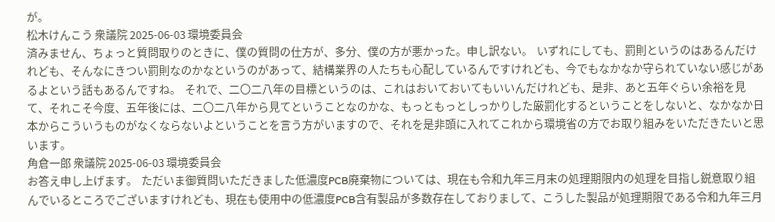が。
松木けんこう 衆議院 2025-06-03 環境委員会
済みません、ちょっと質問取りのときに、僕の質問の仕方が、多分、僕の方が悪かった。申し訳ない。  いずれにしても、罰則というのはあるんだけれども、そんなにきつい罰則なのかなというのがあって、結構業界の人たちも心配しているんですけれども、今でもなかなか守られていない感じがあるよという話もあるんですね。  それで、二〇二八年の目標というのは、これはおいておいてもいいんだけれども、是非、あと五年ぐらい余裕を見て、それこそ今度、五年後には、二〇二八年から見てということなのかな、もっともっとしっかりした厳罰化するということをしないと、なかなか日本からこういうものがなくならないよということを言う方がいますので、それを是非頭に入れてこれから環境省の方でお取り組みをいただきたいと思います。
角倉一郎 衆議院 2025-06-03 環境委員会
お答え申し上げます。  ただいま御質問いただきました低濃度PCB廃棄物については、現在も令和九年三月末の処理期限内の処理を目指し鋭意取り組んでいるところでございますけれども、現在も使用中の低濃度PCB含有製品が多数存在しておりまして、こうした製品が処理期限である令和九年三月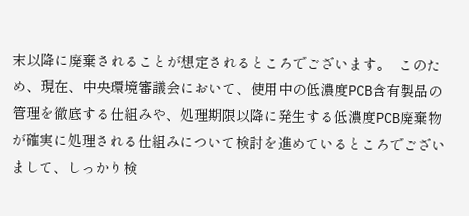末以降に廃棄されることが想定されるところでございます。  このため、現在、中央環境審議会において、使用中の低濃度PCB含有製品の管理を徹底する仕組みや、処理期限以降に発生する低濃度PCB廃棄物が確実に処理される仕組みについて検討を進めているところでございまして、しっかり検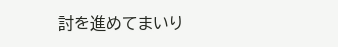討を進めてまいり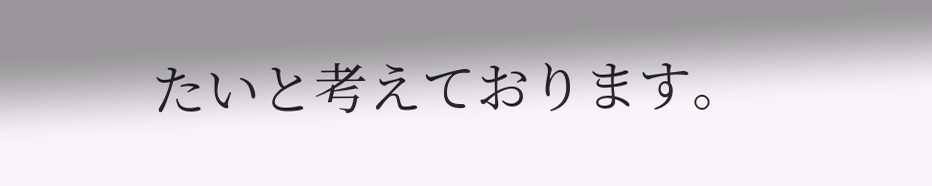たいと考えております。